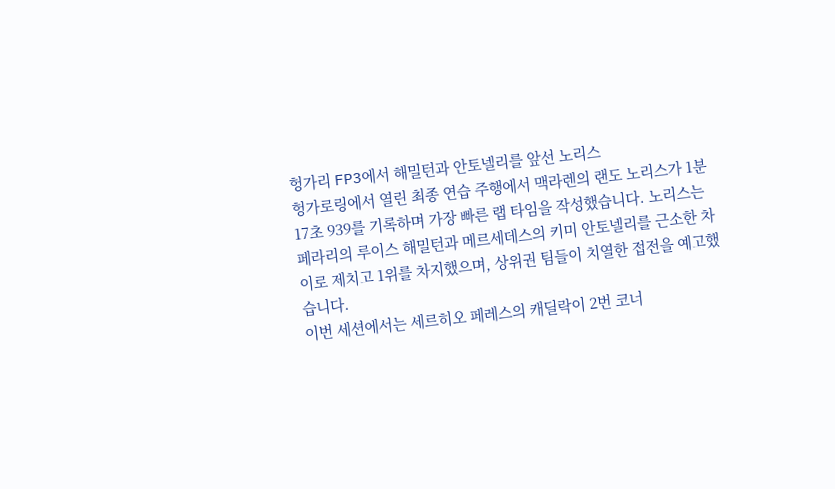헝가리 FP3에서 해밀턴과 안토넬리를 앞선 노리스
헝가로링에서 열린 최종 연습 주행에서 맥라렌의 랜도 노리스가 1분 17초 939를 기록하며 가장 빠른 랩 타임을 작성했습니다. 노리스는 페라리의 루이스 해밀턴과 메르세데스의 키미 안토넬리를 근소한 차이로 제치고 1위를 차지했으며, 상위권 팀들이 치열한 접전을 예고했습니다.
이번 세션에서는 세르히오 페레스의 캐딜락이 2번 코너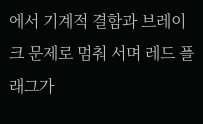에서 기계적 결함과 브레이크 문제로 멈춰 서며 레드 플래그가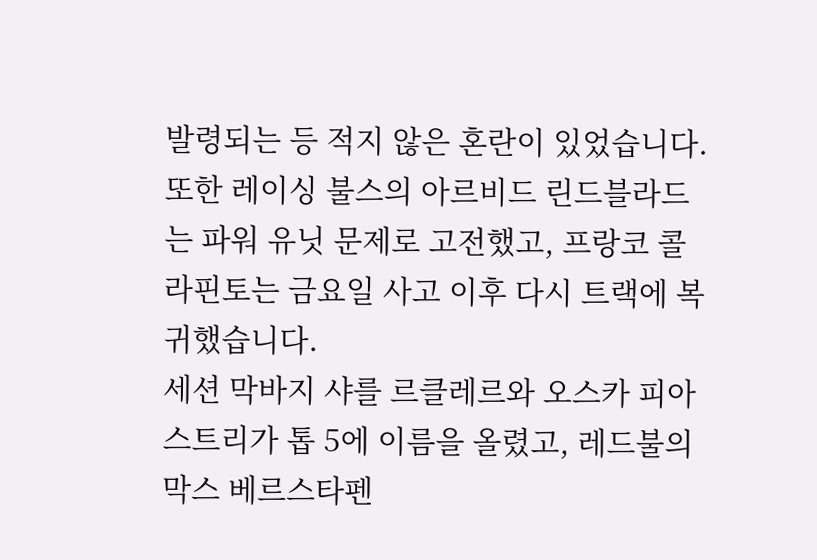발령되는 등 적지 않은 혼란이 있었습니다. 또한 레이싱 불스의 아르비드 린드블라드는 파워 유닛 문제로 고전했고, 프랑코 콜라핀토는 금요일 사고 이후 다시 트랙에 복귀했습니다.
세션 막바지 샤를 르클레르와 오스카 피아스트리가 톱 5에 이름을 올렸고, 레드불의 막스 베르스타펜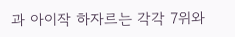과 아이작 하자르는 각각 7위와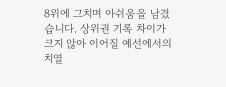8위에 그치며 아쉬움을 남겼습니다. 상위권 기록 차이가 크지 않아 이어질 예선에서의 치열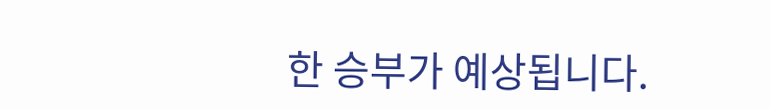한 승부가 예상됩니다.